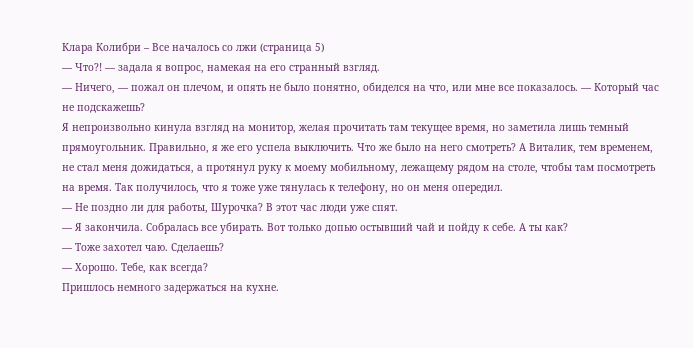Клара Колибри – Все началось со лжи (страница 5)
— Что?! — задала я вопрос, намекая на его странный взгляд.
— Ничего, — пожал он плечом, и опять не было понятно, обиделся на что, или мне все показалось. — Который час не подскажешь?
Я непроизвольно кинула взгляд на монитор, желая прочитать там текущее время, но заметила лишь темный прямоугольник. Правильно, я же его успела выключить. Что же было на него смотреть? А Виталик, тем временем, не стал меня дожидаться, а протянул руку к моему мобильному, лежащему рядом на столе, чтобы там посмотреть на время. Так получилось, что я тоже уже тянулась к телефону, но он меня опередил.
— Не поздно ли для работы, Шурочка? В этот час люди уже спят.
— Я закончила. Собралась все убирать. Вот только допью остывший чай и пойду к себе. А ты как?
— Тоже захотел чаю. Сделаешь?
— Хорошо. Тебе, как всегда?
Пришлось немного задержаться на кухне.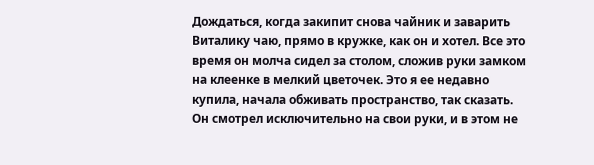Дождаться, когда закипит снова чайник и заварить Виталику чаю, прямо в кружке, как он и хотел. Все это время он молча сидел за столом, сложив руки замком на клеенке в мелкий цветочек. Это я ее недавно купила, начала обживать пространство, так сказать. Он смотрел исключительно на свои руки, и в этом не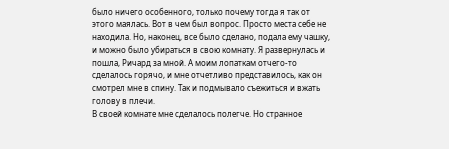было ничего особенного, только почему тогда я так от этого маялась. Вот в чем был вопрос. Просто места себе не находила. Но, наконец, все было сделано, подала ему чашку, и можно было убираться в свою комнату. Я развернулась и пошла, Ричард за мной. А моим лопаткам отчего-то сделалось горячо, и мне отчетливо представилось, как он смотрел мне в спину. Так и подмывало съежиться и вжать голову в плечи.
В своей комнате мне сделалось полегче. Но странное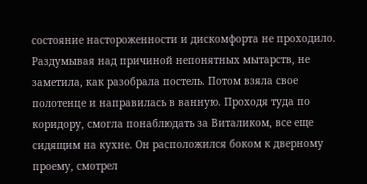состояние настороженности и дискомфорта не проходило. Раздумывая над причиной непонятных мытарств, не заметила, как разобрала постель. Потом взяла свое полотенце и направилась в ванную. Проходя туда по коридору, смогла понаблюдать за Виталиком, все еще сидящим на кухне. Он расположился боком к дверному проему, смотрел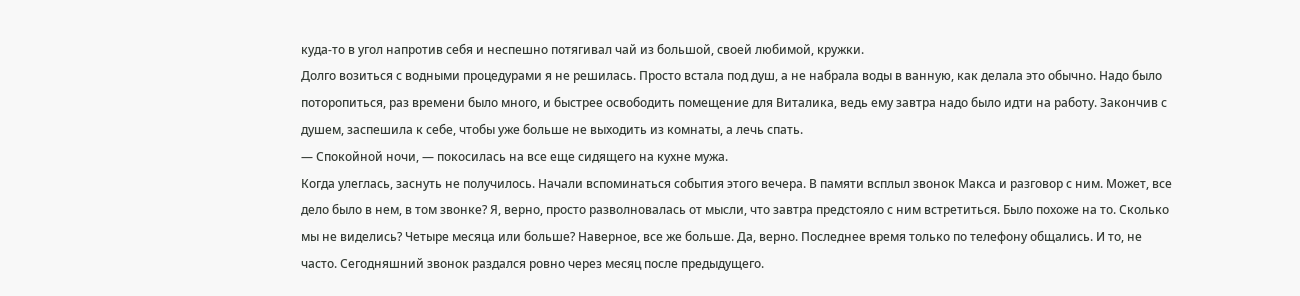куда-то в угол напротив себя и неспешно потягивал чай из большой, своей любимой, кружки.
Долго возиться с водными процедурами я не решилась. Просто встала под душ, а не набрала воды в ванную, как делала это обычно. Надо было поторопиться, раз времени было много, и быстрее освободить помещение для Виталика, ведь ему завтра надо было идти на работу. Закончив с душем, заспешила к себе, чтобы уже больше не выходить из комнаты, а лечь спать.
— Спокойной ночи, — покосилась на все еще сидящего на кухне мужа.
Когда улеглась, заснуть не получилось. Начали вспоминаться события этого вечера. В памяти всплыл звонок Макса и разговор с ним. Может, все дело было в нем, в том звонке? Я, верно, просто разволновалась от мысли, что завтра предстояло с ним встретиться. Было похоже на то. Сколько мы не виделись? Четыре месяца или больше? Наверное, все же больше. Да, верно. Последнее время только по телефону общались. И то, не часто. Сегодняшний звонок раздался ровно через месяц после предыдущего.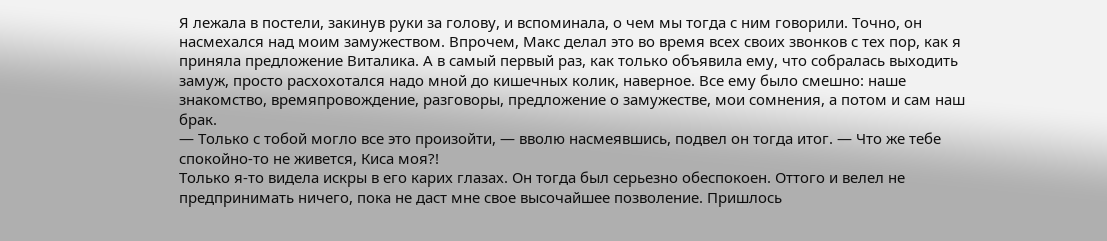Я лежала в постели, закинув руки за голову, и вспоминала, о чем мы тогда с ним говорили. Точно, он насмехался над моим замужеством. Впрочем, Макс делал это во время всех своих звонков с тех пор, как я приняла предложение Виталика. А в самый первый раз, как только объявила ему, что собралась выходить замуж, просто расхохотался надо мной до кишечных колик, наверное. Все ему было смешно: наше знакомство, времяпровождение, разговоры, предложение о замужестве, мои сомнения, а потом и сам наш брак.
— Только с тобой могло все это произойти, — вволю насмеявшись, подвел он тогда итог. — Что же тебе спокойно-то не живется, Киса моя?!
Только я-то видела искры в его карих глазах. Он тогда был серьезно обеспокоен. Оттого и велел не предпринимать ничего, пока не даст мне свое высочайшее позволение. Пришлось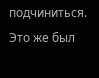подчиниться. Это же был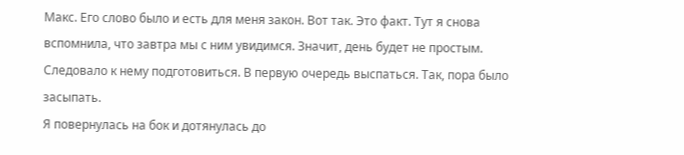Макс. Его слово было и есть для меня закон. Вот так. Это факт. Тут я снова вспомнила, что завтра мы с ним увидимся. Значит, день будет не простым. Следовало к нему подготовиться. В первую очередь выспаться. Так, пора было засыпать.
Я повернулась на бок и дотянулась до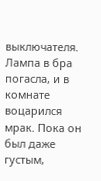выключателя. Лампа в бра погасла, и в комнате воцарился мрак. Пока он был даже густым,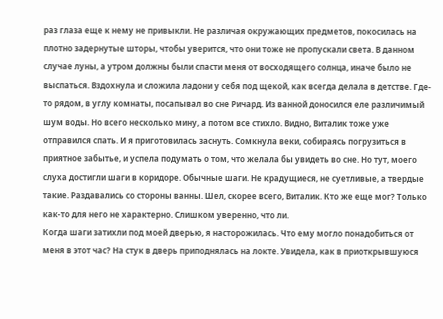раз глаза еще к нему не привыкли. Не различая окружающих предметов, покосилась на плотно задернутые шторы, чтобы уверится, что они тоже не пропускали света. В данном случае луны, а утром должны были спасти меня от восходящего солнца, иначе было не выспаться. Вздохнула и сложила ладони у себя под щекой, как всегда делала в детстве. Где-то рядом, в углу комнаты, посапывал во сне Ричард. Из ванной доносился еле различимый шум воды. Но всего несколько мину, а потом все стихло. Видно, Виталик тоже уже отправился спать. И я приготовилась заснуть. Сомкнула веки, собираясь погрузиться в приятное забытье, и успела подумать о том, что желала бы увидеть во сне. Но тут, моего слуха достигли шаги в коридоре. Обычные шаги. Не крадущиеся, не суетливые, а твердые такие. Раздавались со стороны ванны. Шел, скорее всего, Виталик. Кто же еще мог? Только как-то для него не характерно. Слишком уверенно, что ли.
Когда шаги затихли под моей дверью, я насторожилась. Что ему могло понадобиться от меня в этот час? На стук в дверь приподнялась на локте. Увидела, как в приоткрывшуюся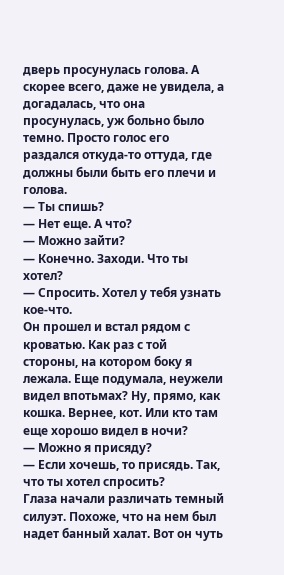дверь просунулась голова. А скорее всего, даже не увидела, а догадалась, что она просунулась, уж больно было темно. Просто голос его раздался откуда-то оттуда, где должны были быть его плечи и голова.
— Ты спишь?
— Нет еще. А что?
— Можно зайти?
— Конечно. Заходи. Что ты хотел?
— Спросить. Хотел у тебя узнать кое-что.
Он прошел и встал рядом с кроватью. Как раз с той стороны, на котором боку я лежала. Еще подумала, неужели видел впотьмах? Ну, прямо, как кошка. Вернее, кот. Или кто там еще хорошо видел в ночи?
— Можно я присяду?
— Если хочешь, то присядь. Так, что ты хотел спросить?
Глаза начали различать темный силуэт. Похоже, что на нем был надет банный халат. Вот он чуть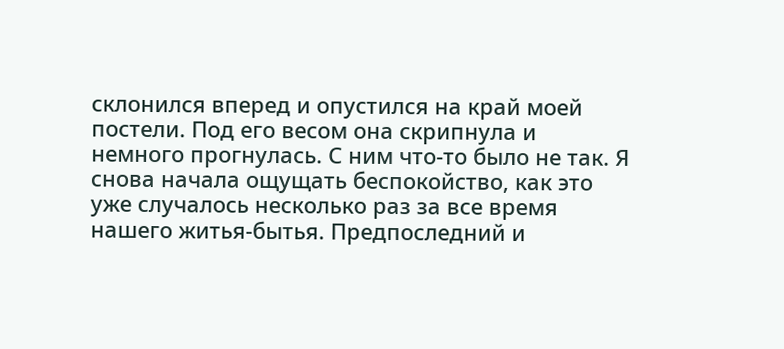склонился вперед и опустился на край моей постели. Под его весом она скрипнула и немного прогнулась. С ним что-то было не так. Я снова начала ощущать беспокойство, как это уже случалось несколько раз за все время нашего житья-бытья. Предпоследний и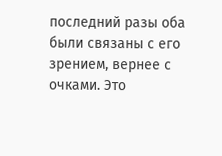последний разы оба были связаны с его зрением, вернее с очками. Это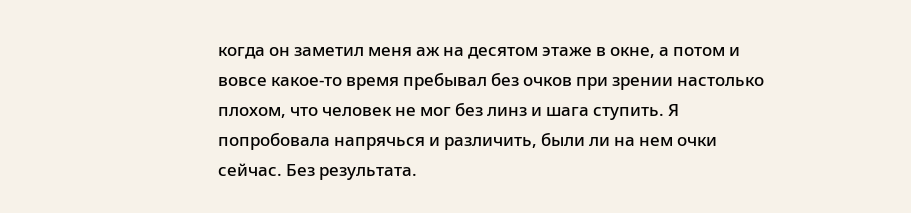когда он заметил меня аж на десятом этаже в окне, а потом и вовсе какое-то время пребывал без очков при зрении настолько плохом, что человек не мог без линз и шага ступить. Я попробовала напрячься и различить, были ли на нем очки сейчас. Без результата.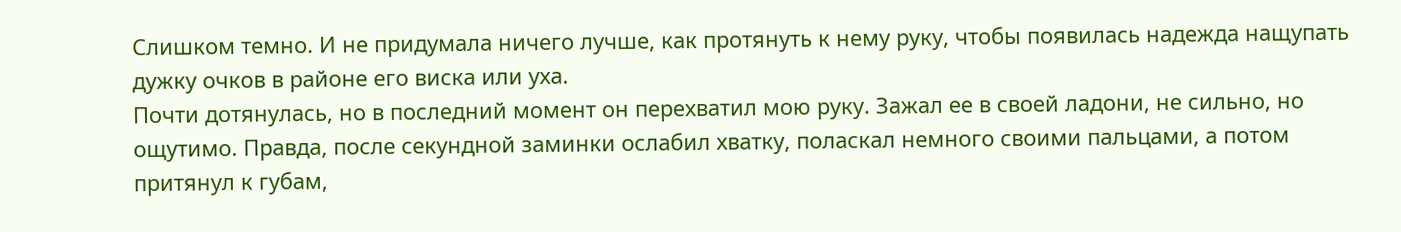Слишком темно. И не придумала ничего лучше, как протянуть к нему руку, чтобы появилась надежда нащупать дужку очков в районе его виска или уха.
Почти дотянулась, но в последний момент он перехватил мою руку. Зажал ее в своей ладони, не сильно, но ощутимо. Правда, после секундной заминки ослабил хватку, поласкал немного своими пальцами, а потом притянул к губам,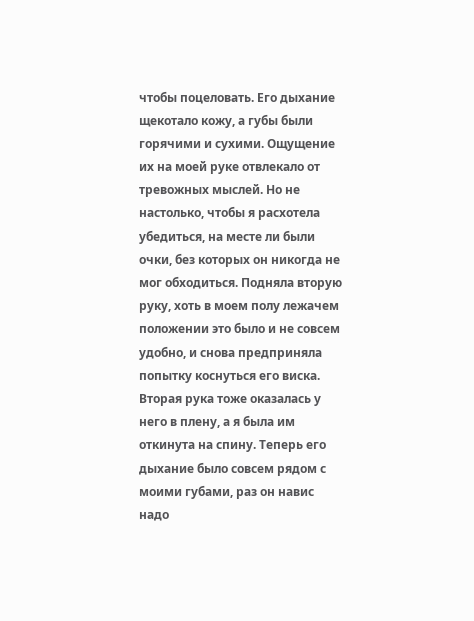чтобы поцеловать. Его дыхание щекотало кожу, а губы были горячими и сухими. Ощущение их на моей руке отвлекало от тревожных мыслей. Но не настолько, чтобы я расхотела убедиться, на месте ли были очки, без которых он никогда не мог обходиться. Подняла вторую руку, хоть в моем полу лежачем положении это было и не совсем удобно, и снова предприняла попытку коснуться его виска. Вторая рука тоже оказалась у него в плену, а я была им откинута на спину. Теперь его дыхание было совсем рядом с моими губами, раз он навис надо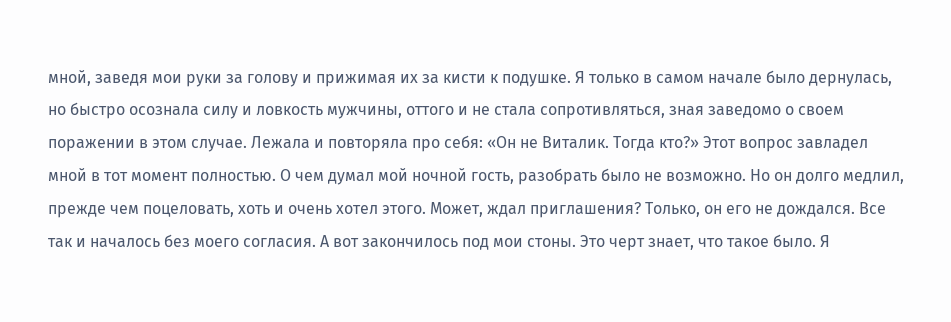мной, заведя мои руки за голову и прижимая их за кисти к подушке. Я только в самом начале было дернулась, но быстро осознала силу и ловкость мужчины, оттого и не стала сопротивляться, зная заведомо о своем поражении в этом случае. Лежала и повторяла про себя: «Он не Виталик. Тогда кто?» Этот вопрос завладел мной в тот момент полностью. О чем думал мой ночной гость, разобрать было не возможно. Но он долго медлил, прежде чем поцеловать, хоть и очень хотел этого. Может, ждал приглашения? Только, он его не дождался. Все так и началось без моего согласия. А вот закончилось под мои стоны. Это черт знает, что такое было. Я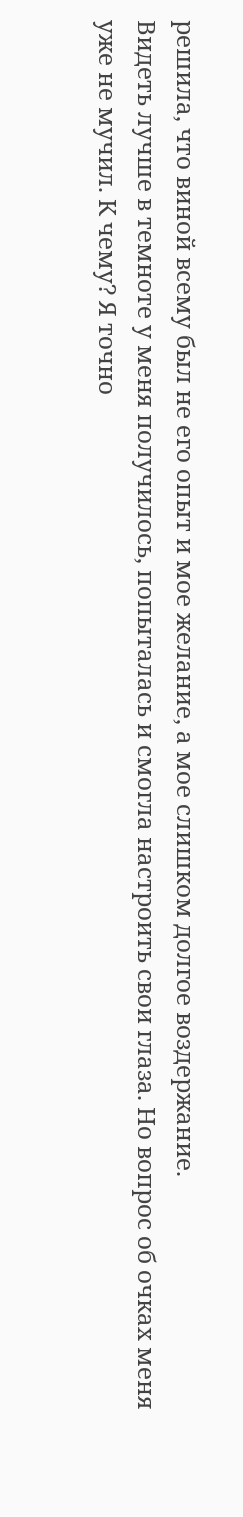решила, что виной всему был не его опыт и мое желание, а мое слишком долгое воздержание.
Видеть лучше в темноте у меня получилось, попыталась и смогла настроить свои глаза. Но вопрос об очках меня уже не мучил. К чему? Я точно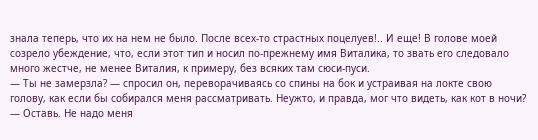знала теперь, что их на нем не было. После всех-то страстных поцелуев!.. И еще! В голове моей созрело убеждение, что, если этот тип и носил по-прежнему имя Виталика, то звать его следовало много жестче, не менее Виталия, к примеру, без всяких там сюси-пуси.
— Ты не замерзла? — спросил он, переворачиваясь со спины на бок и устраивая на локте свою голову, как если бы собирался меня рассматривать. Неужто, и правда, мог что видеть, как кот в ночи?
— Оставь. Не надо меня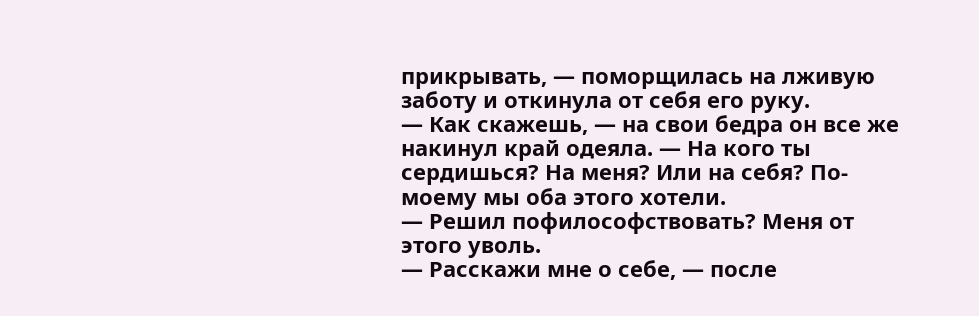прикрывать, — поморщилась на лживую заботу и откинула от себя его руку.
— Как скажешь, — на свои бедра он все же накинул край одеяла. — На кого ты сердишься? На меня? Или на себя? По-моему мы оба этого хотели.
— Решил пофилософствовать? Меня от этого уволь.
— Расскажи мне о себе, — после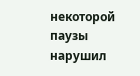некоторой паузы нарушил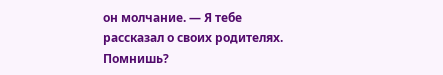он молчание. — Я тебе рассказал о своих родителях. Помнишь?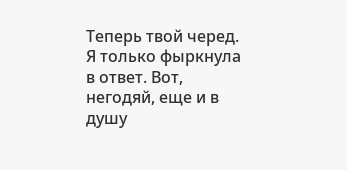Теперь твой черед.
Я только фыркнула в ответ. Вот, негодяй, еще и в душу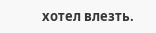хотел влезть.